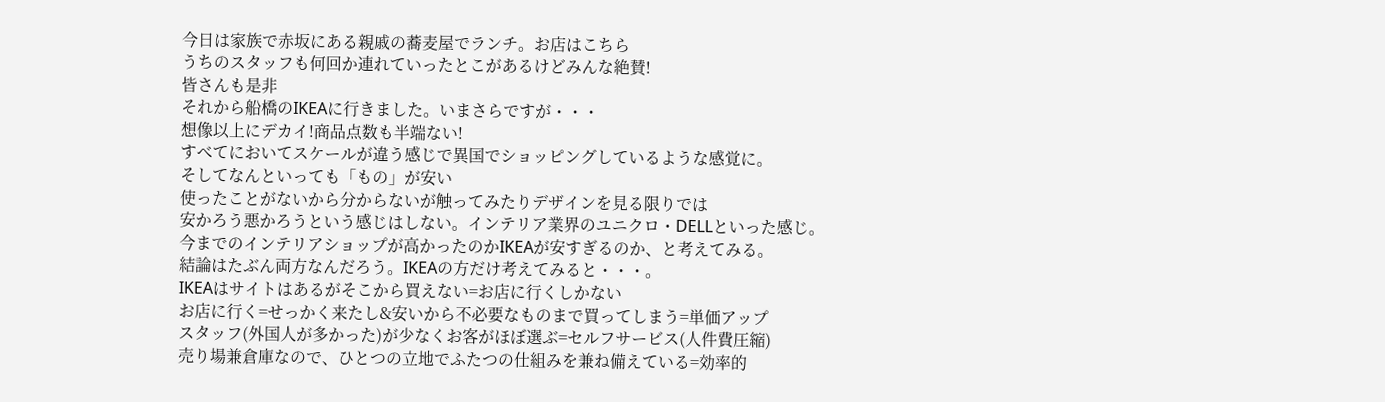今日は家族で赤坂にある親戚の蕎麦屋でランチ。お店はこちら
うちのスタッフも何回か連れていったとこがあるけどみんな絶賛!
皆さんも是非
それから船橋のIKEAに行きました。いまさらですが・・・
想像以上にデカイ!商品点数も半端ない!
すべてにおいてスケールが違う感じで異国でショッピングしているような感覚に。
そしてなんといっても「もの」が安い
使ったことがないから分からないが触ってみたりデザインを見る限りでは
安かろう悪かろうという感じはしない。インテリア業界のユニクロ・DELLといった感じ。
今までのインテリアショップが高かったのかIKEAが安すぎるのか、と考えてみる。
結論はたぶん両方なんだろう。IKEAの方だけ考えてみると・・・。
IKEAはサイトはあるがそこから買えない=お店に行くしかない
お店に行く=せっかく来たし&安いから不必要なものまで買ってしまう=単価アップ
スタッフ(外国人が多かった)が少なくお客がほぼ選ぶ=セルフサービス(人件費圧縮)
売り場兼倉庫なので、ひとつの立地でふたつの仕組みを兼ね備えている=効率的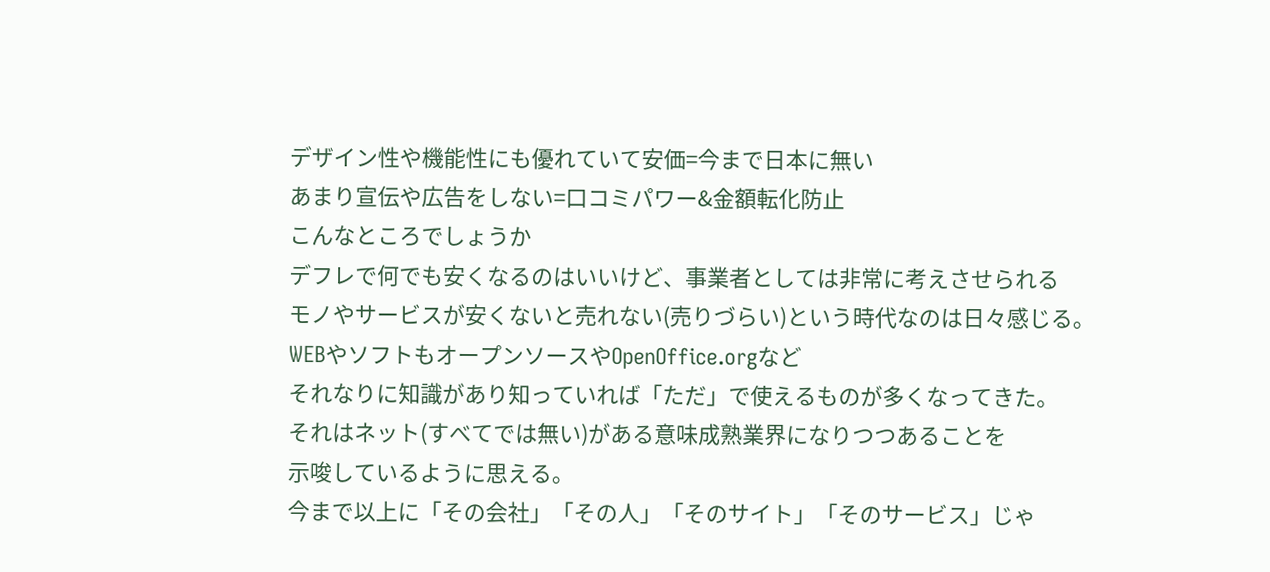デザイン性や機能性にも優れていて安価=今まで日本に無い
あまり宣伝や広告をしない=口コミパワー&金額転化防止
こんなところでしょうか
デフレで何でも安くなるのはいいけど、事業者としては非常に考えさせられる
モノやサービスが安くないと売れない(売りづらい)という時代なのは日々感じる。
WEBやソフトもオープンソースやOpenOffice.orgなど
それなりに知識があり知っていれば「ただ」で使えるものが多くなってきた。
それはネット(すべてでは無い)がある意味成熟業界になりつつあることを
示唆しているように思える。
今まで以上に「その会社」「その人」「そのサイト」「そのサービス」じゃ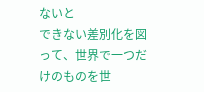ないと
できない差別化を図って、世界で一つだけのものを世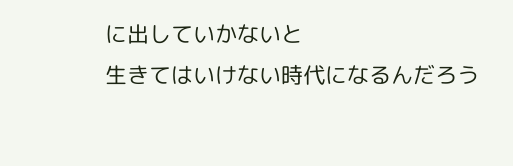に出していかないと
生きてはいけない時代になるんだろう